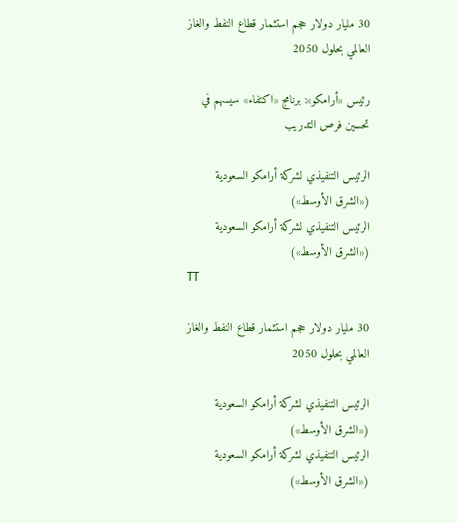30 مليار دولار حجم استثمار قطاع النفط والغاز العالمي بحلول 2050

رئيس «أرامكو»: برنامج «اكتفاء» سيسهم في تحسين فرص التدريب

الرئيس التنفيذي لشركة أرامكو السعودية («الشرق الأوسط»)
الرئيس التنفيذي لشركة أرامكو السعودية («الشرق الأوسط»)
TT

30 مليار دولار حجم استثمار قطاع النفط والغاز العالمي بحلول 2050

الرئيس التنفيذي لشركة أرامكو السعودية («الشرق الأوسط»)
الرئيس التنفيذي لشركة أرامكو السعودية («الشرق الأوسط»)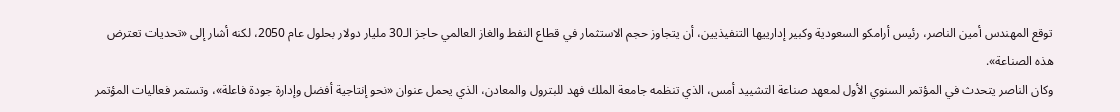توقع المهندس أمين الناصر، رئيس أرامكو السعودية وكبير إدارييها التنفيذيين، أن يتجاوز حجم الاستثمار في قطاع النفط والغاز العالمي حاجز الـ30 مليار دولار بحلول عام 2050، لكنه أشار إلى «تحديات تعترض هذه الصناعة».
وكان الناصر يتحدث في المؤتمر السنوي الأول لمعهد صناعة التشييد أمس، الذي تنظمه جامعة الملك فهد للبترول والمعادن، الذي يحمل عنوان «نحو إنتاجية أفضل وإدارة جودة فاعلة»، وتستمر فعاليات المؤتمر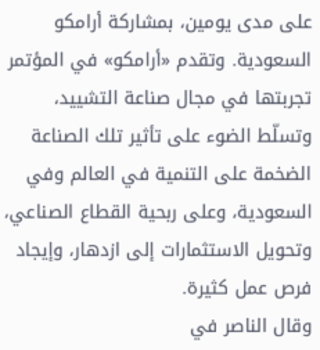على مدى يومين، بمشاركة أرامكو السعودية. وتقدم «أرامكو» في المؤتمر تجربتها في مجال صناعة التشييد، وتسلّط الضوء على تأثير تلك الصناعة الضخمة على التنمية في العالم وفي السعودية، وعلى ربحية القطاع الصناعي، وتحويل الاستثمارات إلى ازدهار، وإيجاد فرص عمل كثيرة.
وقال الناصر في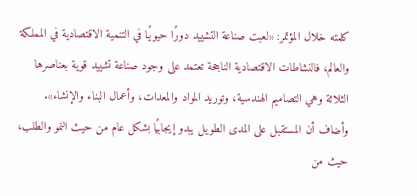كلمته خلال المؤتمر: «لعبت صناعة التشييد دورًا حيويًا في التنمية الاقتصادية في المملكة والعالم، فالنشاطات الاقتصادية الناجحة تعتمد على وجود صناعة تشييد قوية بعناصرها الثلاثة وهي التصاميم الهندسية، وتوريد المواد والمعدات، وأعمال البناء والإنشاء».
وأضاف أن المستقبل على المدى الطويل يبدو إيجابيًا بشكل عام من حيث النمو والطلب، حيث من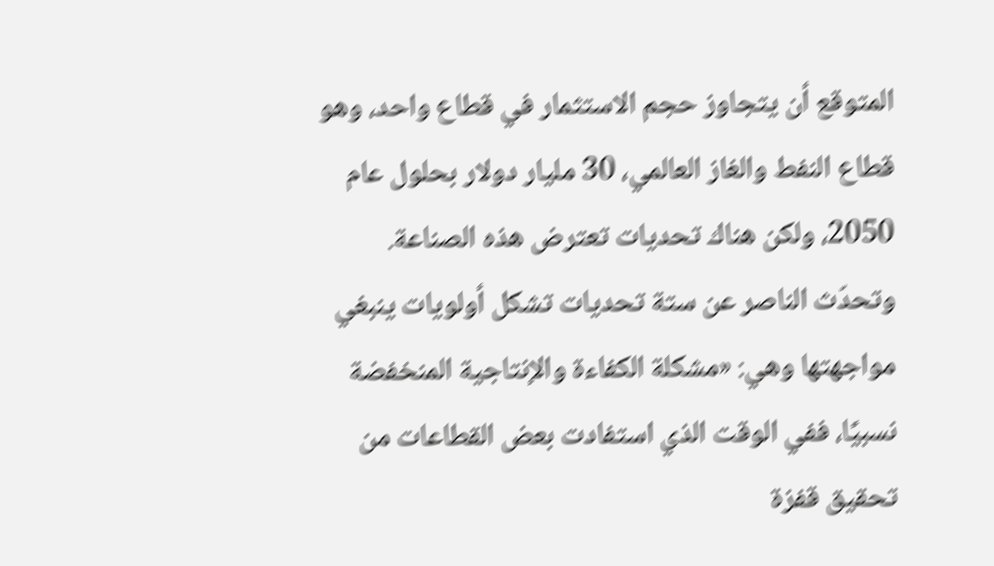المتوقع أن يتجاوز حجم الاستثمار في قطاع واحد، وهو قطاع النفط والغاز العالمي، 30 مليار دولار بحلول عام 2050، ولكن هناك تحديات تعترض هذه الصناعة.
وتحدّث الناصر عن ستة تحديات تشكل أولويات ينبغي مواجهتها وهي: «مشكلة الكفاءة والإنتاجية المنخفضة نسبيًا، ففي الوقت الذي استفادت بعض القطاعات من تحقيق قفزة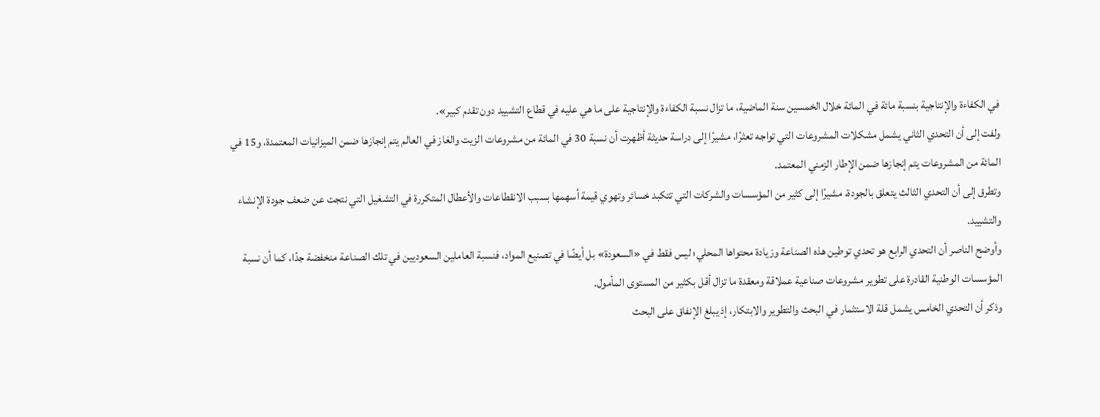في الكفاءة والإنتاجية بنسبة مائة في المائة خلال الخمسين سنة الماضية، ما تزال نسبة الكفاءة والإنتاجية على ما هي عليه في قطاع التشييد دون تقدم كبير».
ولفت إلى أن التحدي الثاني يشمل مشكلات المشروعات التي تواجه تعثرًا، مشيرًا إلى دراسة حديثة أظهرت أن نسبة 30 في المائة من مشروعات الزيت والغاز في العالم يتم إنجازها ضمن الميزانيات المعتمدة، و15 في المائة من المشروعات يتم إنجازها ضمن الإطار الزمني المعتمد.
وتطرق إلى أن التحدي الثالث يتعلق بالجودة، مشيرًا إلى كثير من المؤسسات والشركات التي تتكبد خسائر وتهوي قيمة أسهمها بسبب الانقطاعات والأعطال المتكررة في التشغيل التي نتجت عن ضعف جودة الإنشاء والتشييد.
وأوضح الناصر أن التحدي الرابع هو تحدي توطين هذه الصناعة وزيادة محتواها المحلي؛ ليس فقط في «السعودة» بل أيضًا في تصنيع المواد، فنسبة العاملين السعوديين في تلك الصناعة منخفضة جدًا، كما أن نسبة المؤسسات الوطنية القادرة على تطوير مشروعات صناعية عملاقة ومعقدة ما تزال أقل بكثير من المستوى المأمول.
وذكر أن التحدي الخامس يشمل قلة الاستثمار في البحث والتطوير والابتكار، إذ يبلغ الإنفاق على البحث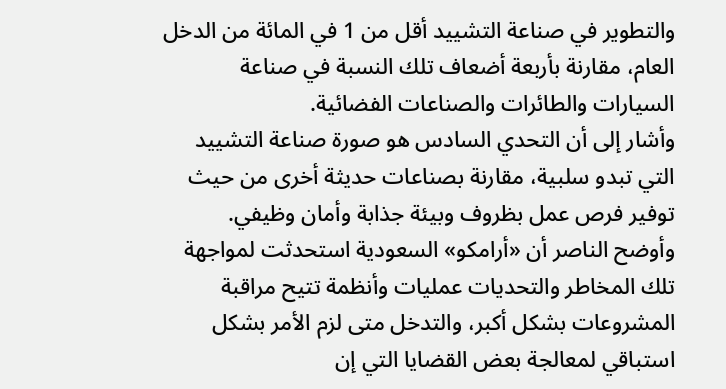والتطوير في صناعة التشييد أقل من 1 في المائة من الدخل العام، مقارنة بأربعة أضعاف تلك النسبة في صناعة السيارات والطائرات والصناعات الفضائية.
وأشار إلى أن التحدي السادس هو صورة صناعة التشييد التي تبدو سلبية، مقارنة بصناعات حديثة أخرى من حيث توفير فرص عمل بظروف وبيئة جذابة وأمان وظيفي.
وأوضح الناصر أن «أرامكو» السعودية استحدثت لمواجهة تلك المخاطر والتحديات عمليات وأنظمة تتيح مراقبة المشروعات بشكل أكبر، والتدخل متى لزم الأمر بشكل استباقي لمعالجة بعض القضايا التي إن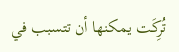تُرِكَت يمكنها أن تتسبب في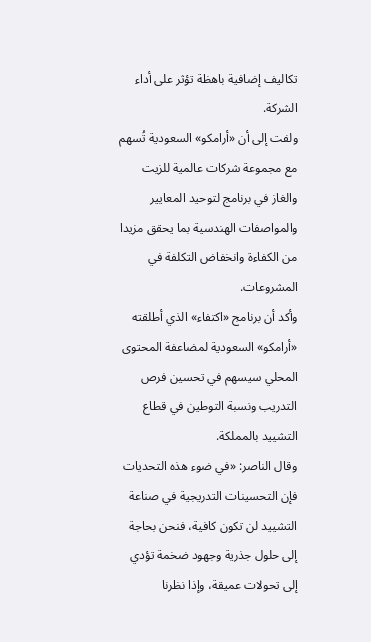تكاليف إضافية باهظة تؤثر على أداء الشركة.
ولفت إلى أن «أرامكو» السعودية تُسهم مع مجموعة شركات عالمية للزيت والغاز في برنامج لتوحيد المعايير والمواصفات الهندسية بما يحقق مزيدا من الكفاءة وانخفاض التكلفة في المشروعات.
وأكد أن برنامج «اكتفاء» الذي أطلقته «أرامكو» السعودية لمضاعفة المحتوى المحلي سيسهم في تحسين فرص التدريب ونسبة التوطين في قطاع التشييد بالمملكة.
وقال الناصر: «في ضوء هذه التحديات فإن التحسينات التدريجية في صناعة التشييد لن تكون كافية، فنحن بحاجة إلى حلول جذرية وجهود ضخمة تؤدي إلى تحولات عميقة، وإذا نظرنا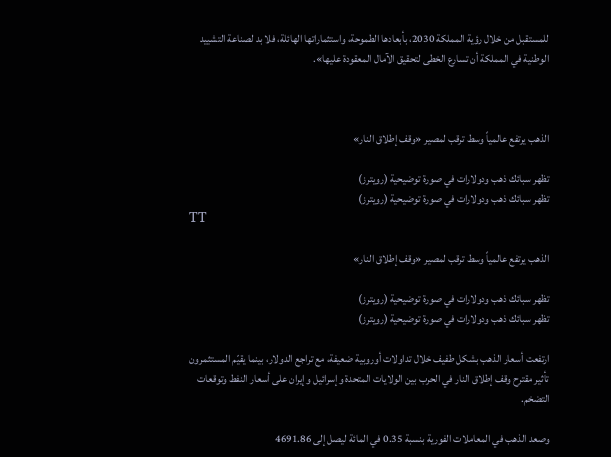للمستقبل من خلال رؤية المملكة 2030، بأبعادها الطموحة، واستثماراتها الهائلة، فلا بد لصناعة التشييد الوطنية في المملكة أن تسارع الخطى لتحقيق الآمال المعقودة عليها».



الذهب يرتفع عالمياً وسط ترقب لمصير «وقف إطلاق النار»

تظهر سبائك ذهب ودولارات في صورة توضيحية (رويترز)
تظهر سبائك ذهب ودولارات في صورة توضيحية (رويترز)
TT

الذهب يرتفع عالمياً وسط ترقب لمصير «وقف إطلاق النار»

تظهر سبائك ذهب ودولارات في صورة توضيحية (رويترز)
تظهر سبائك ذهب ودولارات في صورة توضيحية (رويترز)

ارتفعت أسعار الذهب بشكل طفيف خلال تداولات أوروبية ضعيفة، مع تراجع الدولار، بينما يقيّم المستثمرون تأثير مقترح وقف إطلاق النار في الحرب بين الولايات المتحدة وإسرائيل وإيران على أسعار النفط وتوقعات التضخم.

وصعد الذهب في المعاملات الفورية بنسبة 0.35 في المائة ليصل إلى 4691.86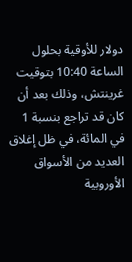دولار للأوقية بحلول الساعة 10:40 بتوقيت غرينتش، وذلك بعد أن كان قد تراجع بنسبة 1 في المائة، في ظل إغلاق العديد من الأسواق الأوروبية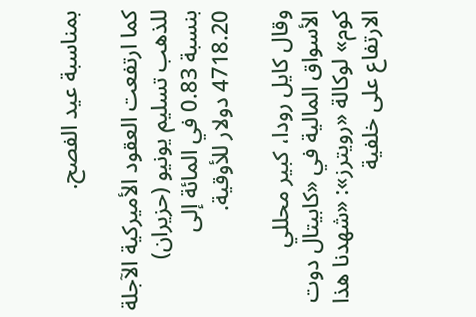بمناسبة عيد الفصح.

كما ارتفعت العقود الأميركية الآجلة للذهب تسليم يونيو (حزيران) بنسبة 0.83 في المائة إلى 4718.20 دولار للأوقية.

وقال كايل رودا، كبير محللي الأسواق المالية في «كابيتال دوت كوم» لوكالة «رويترز»: «شهدنا هذا الارتفاع على خلفية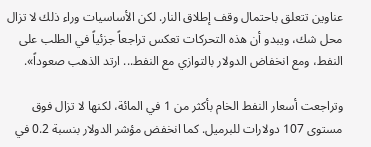عناوين تتعلق باحتمال وقف إطلاق النار. لكن الأساسيات وراء ذلك لا تزال محل شك، ويبدو أن هذه التحركات تعكس تراجعاً جزئياً في الطلب على النفط، ومع انخفاض الدولار بالتوازي مع النفط... ارتد الذهب صعوداً».

وتراجعت أسعار النفط الخام بأكثر من 1 في المائة، لكنها لا تزال فوق مستوى 107 دولارات للبرميل. كما انخفض مؤشر الدولار بنسبة 0.2 في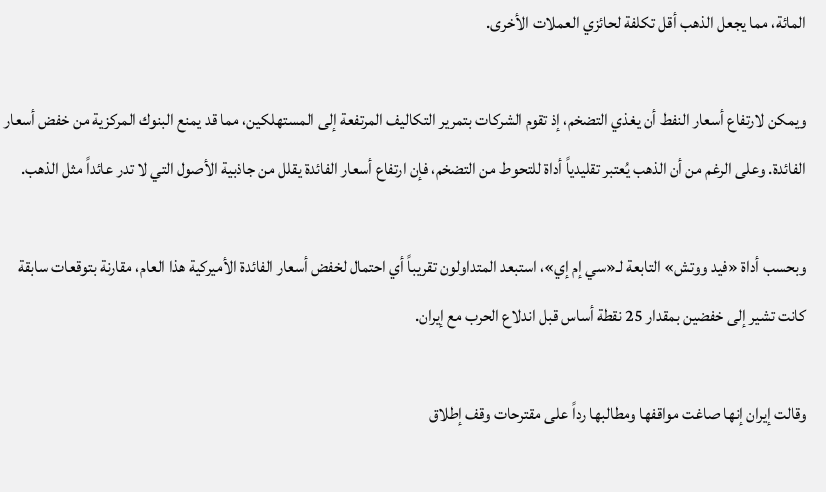المائة، مما يجعل الذهب أقل تكلفة لحائزي العملات الأخرى.

ويمكن لارتفاع أسعار النفط أن يغذي التضخم، إذ تقوم الشركات بتمرير التكاليف المرتفعة إلى المستهلكين، مما قد يمنع البنوك المركزية من خفض أسعار الفائدة. وعلى الرغم من أن الذهب يُعتبر تقليدياً أداة للتحوط من التضخم، فإن ارتفاع أسعار الفائدة يقلل من جاذبية الأصول التي لا تدر عائداً مثل الذهب.

وبحسب أداة «فيد ووتش» التابعة لـ«سي إم إي»، استبعد المتداولون تقريباً أي احتمال لخفض أسعار الفائدة الأميركية هذا العام، مقارنة بتوقعات سابقة كانت تشير إلى خفضين بمقدار 25 نقطة أساس قبل اندلاع الحرب مع إيران.

وقالت إيران إنها صاغت مواقفها ومطالبها رداً على مقترحات وقف إطلاق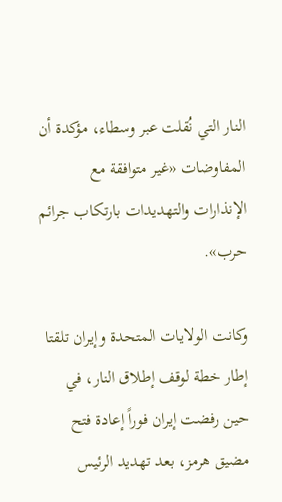النار التي نُقلت عبر وسطاء، مؤكدة أن المفاوضات «غير متوافقة مع الإنذارات والتهديدات بارتكاب جرائم حرب».

وكانت الولايات المتحدة وإيران تلقتا إطار خطة لوقف إطلاق النار، في حين رفضت إيران فوراً إعادة فتح مضيق هرمز، بعد تهديد الرئيس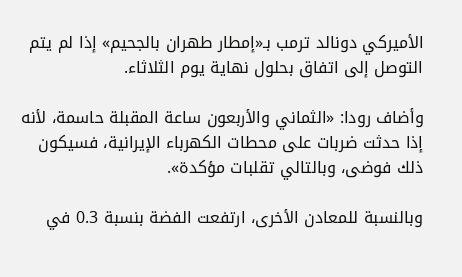الأميركي دونالد ترمب بـ«إمطار طهران بالجحيم» إذا لم يتم التوصل إلى اتفاق بحلول نهاية يوم الثلاثاء.

وأضاف رودا: «الثماني والأربعون ساعة المقبلة حاسمة، لأنه إذا حدثت ضربات على محطات الكهرباء الإيرانية، فسيكون ذلك فوضى، وبالتالي تقلبات مؤكدة».

وبالنسبة للمعادن الأخرى، ارتفعت الفضة بنسبة 0.3 في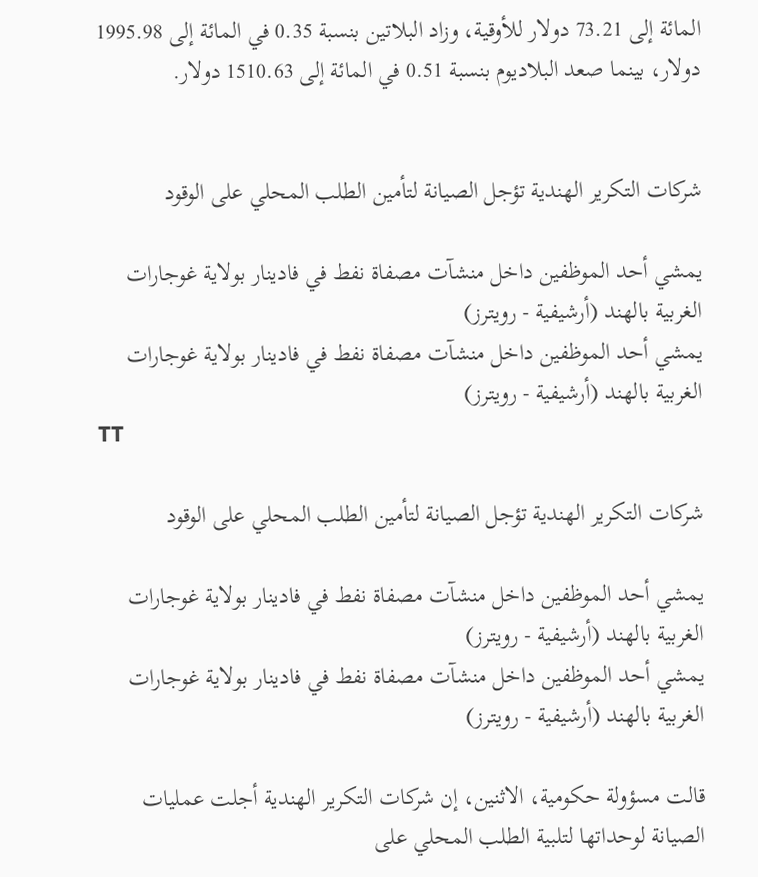المائة إلى 73.21 دولار للأوقية، وزاد البلاتين بنسبة 0.35 في المائة إلى 1995.98 دولار، بينما صعد البلاديوم بنسبة 0.51 في المائة إلى 1510.63 دولار.


شركات التكرير الهندية تؤجل الصيانة لتأمين الطلب المحلي على الوقود

يمشي أحد الموظفين داخل منشآت مصفاة نفط في فادينار بولاية غوجارات الغربية بالهند (أرشيفية - رويترز)
يمشي أحد الموظفين داخل منشآت مصفاة نفط في فادينار بولاية غوجارات الغربية بالهند (أرشيفية - رويترز)
TT

شركات التكرير الهندية تؤجل الصيانة لتأمين الطلب المحلي على الوقود

يمشي أحد الموظفين داخل منشآت مصفاة نفط في فادينار بولاية غوجارات الغربية بالهند (أرشيفية - رويترز)
يمشي أحد الموظفين داخل منشآت مصفاة نفط في فادينار بولاية غوجارات الغربية بالهند (أرشيفية - رويترز)

قالت مسؤولة حكومية، الاثنين، إن شركات التكرير الهندية أجلت عمليات الصيانة لوحداتها لتلبية الطلب المحلي على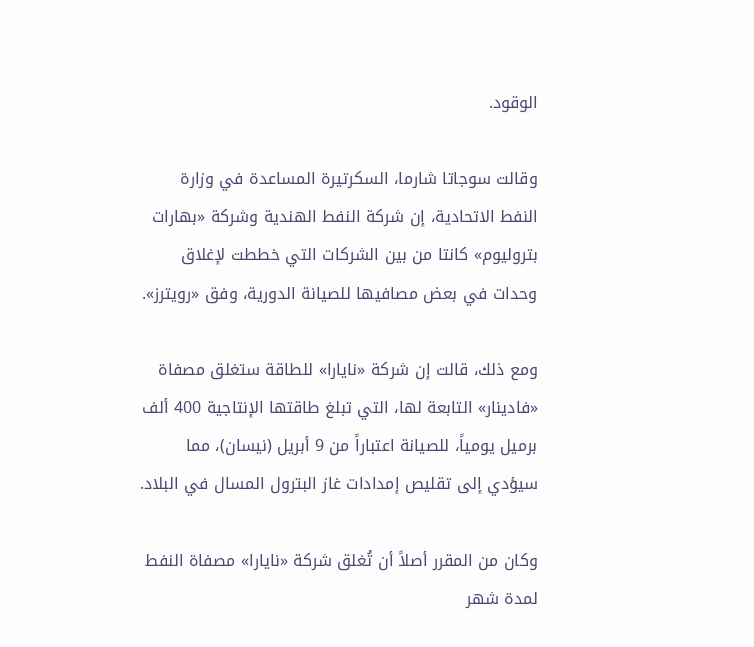الوقود.

وقالت سوجاتا شارما، السكرتيرة المساعدة في وزارة النفط الاتحادية، إن شركة النفط الهندية وشركة «بهارات بتروليوم» كانتا من بين الشركات التي خططت لإغلاق وحدات في بعض مصافيها للصيانة الدورية، وفق «رويترز».

ومع ذلك، قالت إن شركة «نايارا» للطاقة ستغلق مصفاة «فادينار» التابعة لها، التي تبلغ طاقتها الإنتاجية 400 ألف برميل يومياً، للصيانة اعتباراً من 9 أبريل (نيسان)، مما سيؤدي إلى تقليص إمدادات غاز البترول المسال في البلاد.

وكان من المقرر أصلاً أن تُغلق شركة «نايارا» مصفاة النفط لمدة شهر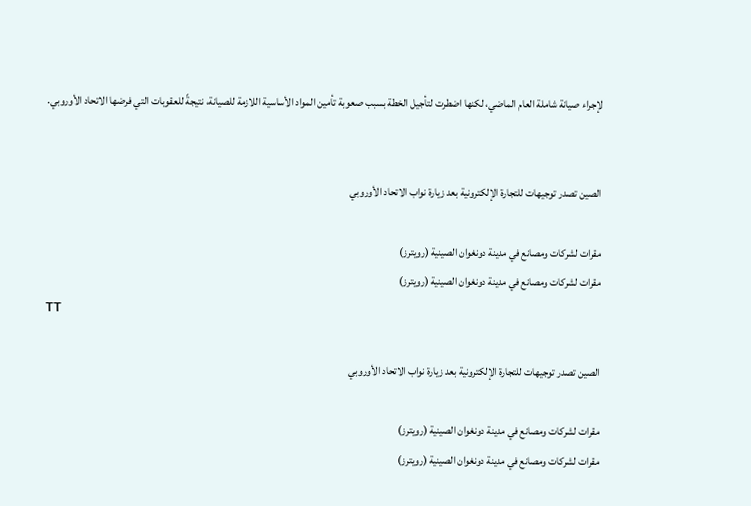لإجراء صيانة شاملة العام الماضي، لكنها اضطرت لتأجيل الخطة بسبب صعوبة تأمين المواد الأساسية اللازمة للصيانة، نتيجةً للعقوبات التي فرضها الاتحاد الأوروبي.


الصين تصدر توجيهات للتجارة الإلكترونية بعد زيارة نواب الاتحاد الأوروبي

مقرات لشركات ومصانع في مدينة دونغوان الصينية (رويترز)
مقرات لشركات ومصانع في مدينة دونغوان الصينية (رويترز)
TT

الصين تصدر توجيهات للتجارة الإلكترونية بعد زيارة نواب الاتحاد الأوروبي

مقرات لشركات ومصانع في مدينة دونغوان الصينية (رويترز)
مقرات لشركات ومصانع في مدينة دونغوان الصينية (رويترز)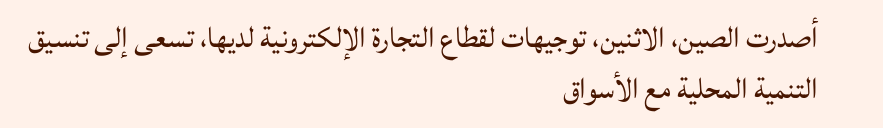أصدرت الصين، الاثنين، توجيهات لقطاع التجارة الإلكترونية لديها، تسعى إلى تنسيق التنمية المحلية مع الأسواق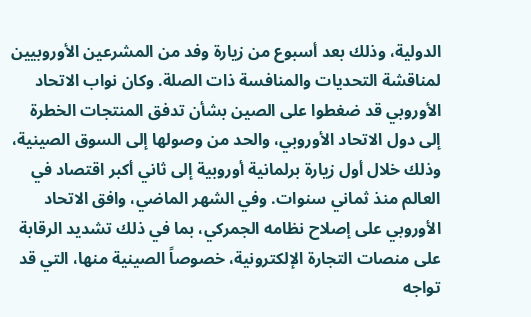الدولية، وذلك بعد أسبوع من زيارة وفد من المشرعين الأوروبيين لمناقشة التحديات والمنافسة ذات الصلة. وكان نواب الاتحاد الأوروبي قد ضغطوا على الصين بشأن تدفق المنتجات الخطرة إلى دول الاتحاد الأوروبي، والحد من وصولها إلى السوق الصينية، وذلك خلال أول زيارة برلمانية أوروبية إلى ثاني أكبر اقتصاد في العالم منذ ثماني سنوات. وفي الشهر الماضي، وافق الاتحاد الأوروبي على إصلاح نظامه الجمركي، بما في ذلك تشديد الرقابة على منصات التجارة الإلكترونية، خصوصاً الصينية منها، التي قد تواجه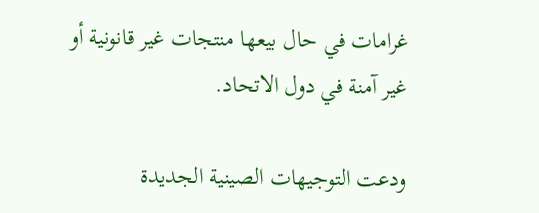غرامات في حال بيعها منتجات غير قانونية أو غير آمنة في دول الاتحاد.

ودعت التوجيهات الصينية الجديدة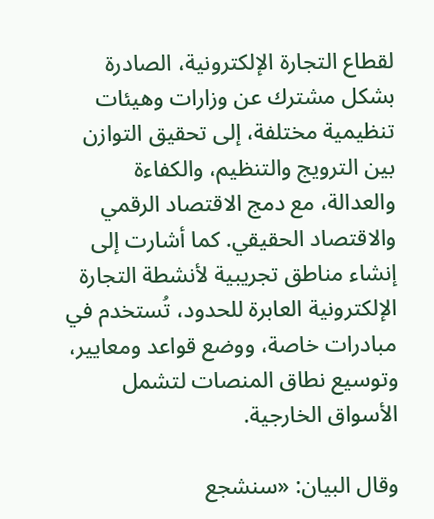لقطاع التجارة الإلكترونية، الصادرة بشكل مشترك عن وزارات وهيئات تنظيمية مختلفة، إلى تحقيق التوازن بين الترويج والتنظيم، والكفاءة والعدالة، مع دمج الاقتصاد الرقمي والاقتصاد الحقيقي. كما أشارت إلى إنشاء مناطق تجريبية لأنشطة التجارة الإلكترونية العابرة للحدود، تُستخدم في مبادرات خاصة، ووضع قواعد ومعايير، وتوسيع نطاق المنصات لتشمل الأسواق الخارجية.

وقال البيان: «سنشجع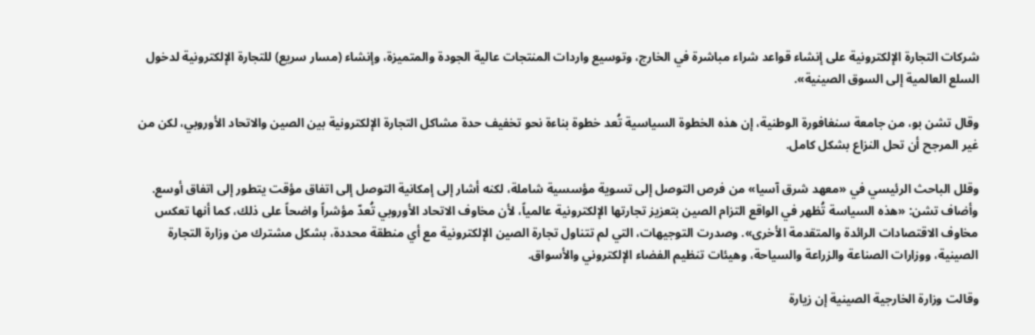شركات التجارة الإلكترونية على إنشاء قواعد شراء مباشرة في الخارج، وتوسيع واردات المنتجات عالية الجودة والمتميزة، وإنشاء (مسار سريع) للتجارة الإلكترونية لدخول السلع العالمية إلى السوق الصينية».

وقال تشن بو، من جامعة سنغافورة الوطنية، إن هذه الخطوة السياسية تُعد خطوة بناءة نحو تخفيف حدة مشاكل التجارة الإلكترونية بين الصين والاتحاد الأوروبي، لكن من غير المرجح أن تحل النزاع بشكل كامل.

وقلل الباحث الرئيسي في «معهد شرق آسيا» من فرص التوصل إلى تسوية مؤسسية شاملة، لكنه أشار إلى إمكانية التوصل إلى اتفاق مؤقت يتطور إلى اتفاق أوسع. وأضاف تشن: «هذه السياسة تُظهر في الواقع التزام الصين بتعزيز تجارتها الإلكترونية عالمياً، لأن مخاوف الاتحاد الأوروبي تُعدّ مؤشراً واضحاً على ذلك، كما أنها تعكس مخاوف الاقتصادات الرائدة والمتقدمة الأخرى». وصدرت التوجيهات، التي لم تتناول تجارة الصين الإلكترونية مع أي منطقة محددة، بشكل مشترك من وزارة التجارة الصينية، ووزارات الصناعة والزراعة والسياحة، وهيئات تنظيم الفضاء الإلكتروني والأسواق.

وقالت وزارة الخارجية الصينية إن زيارة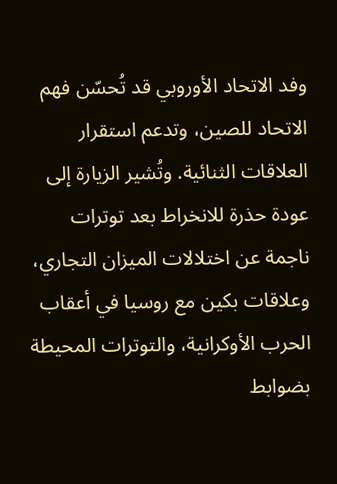وفد الاتحاد الأوروبي قد تُحسّن فهم الاتحاد للصين، وتدعم استقرار العلاقات الثنائية. وتُشير الزيارة إلى عودة حذرة للانخراط بعد توترات ناجمة عن اختلالات الميزان التجاري، وعلاقات بكين مع روسيا في أعقاب الحرب الأوكرانية، والتوترات المحيطة بضوابط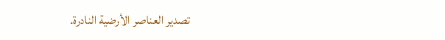تصدير العناصر الأرضية النادرة.